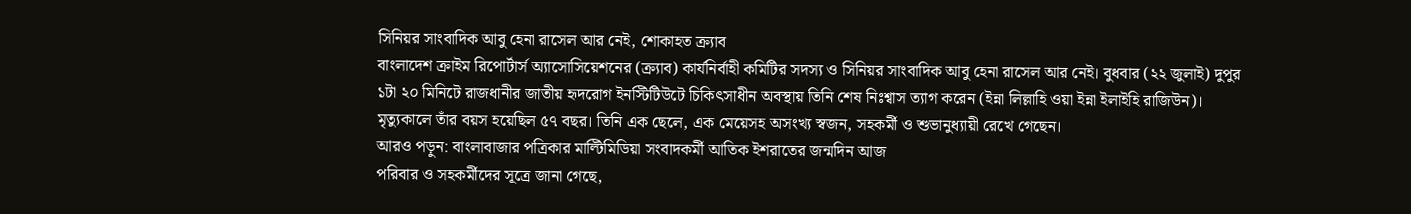সিনিয়র সাংবাদিক আবু হেনা রাসেল আর নেই, শোকাহত ক্র্যাব
বাংলাদেশ ক্রাইম রিপোর্টার্স অ্যাসোসিয়েশনের (ক্র্যাব) কার্যনির্বাহী কমিটির সদস্য ও সিনিয়র সাংবাদিক আবু হেনা রাসেল আর নেই। বুধবার (২২ জুলাই) দুপুর ১টা ২০ মিনিটে রাজধানীর জাতীয় হৃদরোগ ইনস্টিটিউটে চিকিৎসাধীন অবস্থায় তিনি শেষ নিঃশ্বাস ত্যাগ করেন (ইন্না লিল্লাহি ওয়া ইন্না ইলাইহি রাজিউন)।
মৃত্যুকালে তাঁর বয়স হয়েছিল ৫৭ বছর। তিনি এক ছেলে, এক মেয়েসহ অসংখ্য স্বজন, সহকর্মী ও শুভানুধ্যায়ী রেখে গেছেন।
আরও পড়ুন: বাংলাবাজার পত্রিকার মাল্টিমিডিয়া সংবাদকর্মী আতিক ইশরাতের জন্মদিন আজ
পরিবার ও সহকর্মীদের সূত্রে জানা গেছে,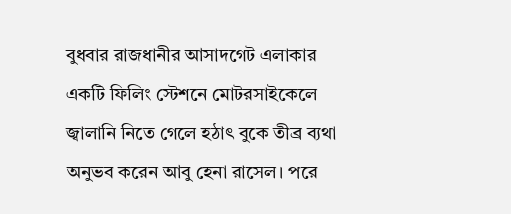বুধবার রাজধানীর আসাদগেট এলাকার একটি ফিলিং স্টেশনে মোটরসাইকেলে জ্বালানি নিতে গেলে হঠাৎ বুকে তীব্র ব্যথা অনুভব করেন আবু হেনা রাসেল। পরে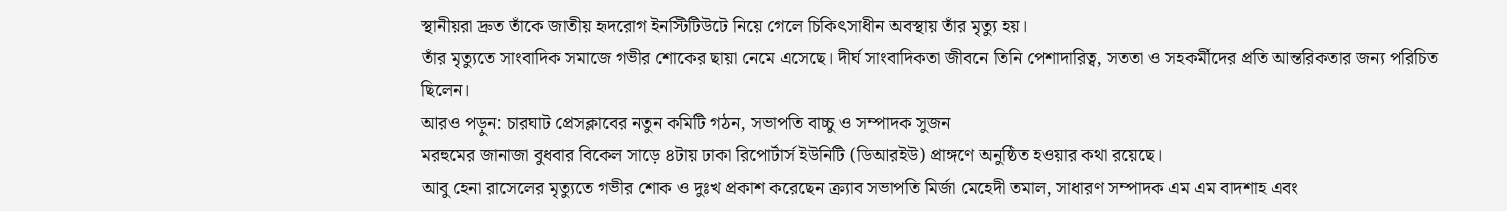স্থানীয়রা দ্রুত তাঁকে জাতীয় হৃদরোগ ইনস্টিটিউটে নিয়ে গেলে চিকিৎসাধীন অবস্থায় তাঁর মৃত্যু হয়।
তাঁর মৃত্যুতে সাংবাদিক সমাজে গভীর শোকের ছায়া নেমে এসেছে। দীর্ঘ সাংবাদিকতা জীবনে তিনি পেশাদারিত্ব, সততা ও সহকর্মীদের প্রতি আন্তরিকতার জন্য পরিচিত ছিলেন।
আরও পড়ুন: চারঘাট প্রেসক্লাবের নতুন কমিটি গঠন, সভাপতি বাচ্চু ও সম্পাদক সুজন
মরহুমের জানাজা বুধবার বিকেল সাড়ে ৪টায় ঢাকা রিপোর্টার্স ইউনিটি (ডিআরইউ) প্রাঙ্গণে অনুষ্ঠিত হওয়ার কথা রয়েছে।
আবু হেনা রাসেলের মৃত্যুতে গভীর শোক ও দুঃখ প্রকাশ করেছেন ক্র্যাব সভাপতি মির্জা মেহেদী তমাল, সাধারণ সম্পাদক এম এম বাদশাহ এবং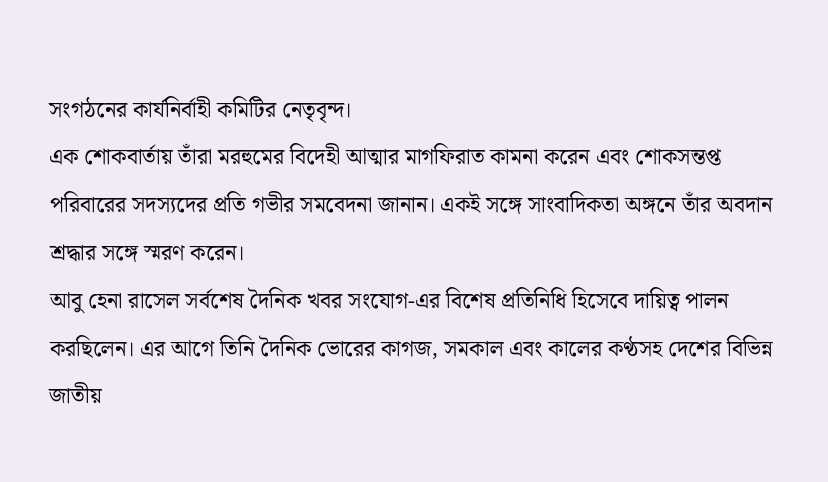সংগঠনের কার্যনির্বাহী কমিটির নেতৃবৃন্দ।
এক শোকবার্তায় তাঁরা মরহুমের বিদেহী আত্মার মাগফিরাত কামনা করেন এবং শোকসন্তপ্ত পরিবারের সদস্যদের প্রতি গভীর সমবেদনা জানান। একই সঙ্গে সাংবাদিকতা অঙ্গনে তাঁর অবদান শ্রদ্ধার সঙ্গে স্মরণ করেন।
আবু হেনা রাসেল সর্বশেষ দৈনিক খবর সংযোগ-এর বিশেষ প্রতিনিধি হিসেবে দায়িত্ব পালন করছিলেন। এর আগে তিনি দৈনিক ভোরের কাগজ, সমকাল এবং কালের কণ্ঠসহ দেশের বিভিন্ন জাতীয়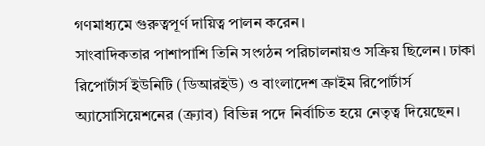গণমাধ্যমে গুরুত্বপূর্ণ দায়িত্ব পালন করেন।
সাংবাদিকতার পাশাপাশি তিনি সংগঠন পরিচালনায়ও সক্রিয় ছিলেন। ঢাকা রিপোর্টার্স ইউনিটি (ডিআরইউ) ও বাংলাদেশ ক্রাইম রিপোর্টার্স অ্যাসোসিয়েশনের (ক্র্যাব) বিভিন্ন পদে নির্বাচিত হয়ে নেতৃত্ব দিয়েছেন।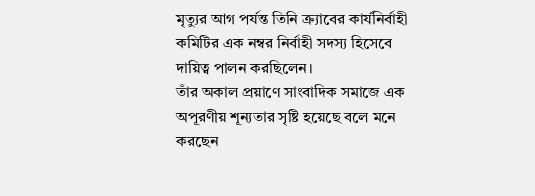মৃত্যুর আগ পর্যন্ত তিনি ক্র্যাবের কার্যনির্বাহী কমিটির এক নম্বর নির্বাহী সদস্য হিসেবে দায়িত্ব পালন করছিলেন।
তাঁর অকাল প্রয়াণে সাংবাদিক সমাজে এক অপূরণীয় শূন্যতার সৃষ্টি হয়েছে বলে মনে করছেন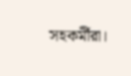সহকর্মীরা।